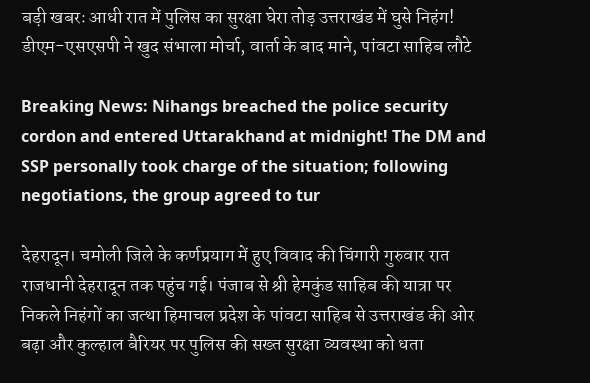बड़ी खबरः आधी रात में पुलिस का सुरक्षा घेरा तोड़ उत्तराखंड में घुसे निहंग! डीएम-एसएसपी ने खुद संभाला मोर्चा, वार्ता के बाद माने, पांवटा साहिब लौटे

Breaking News: Nihangs breached the police security cordon and entered Uttarakhand at midnight! The DM and SSP personally took charge of the situation; following negotiations, the group agreed to tur

देहरादून। चमोली जिले के कर्णप्रयाग में हुए विवाद की चिंगारी गुरुवार रात राजधानी देहरादून तक पहुंच गई। पंजाब से श्री हेमकुंड साहिब की यात्रा पर निकले निहंगों का जत्था हिमाचल प्रदेश के पांवटा साहिब से उत्तराखंड की ओर बढ़ा और कुल्हाल बैरियर पर पुलिस की सख्त सुरक्षा व्यवस्था को धता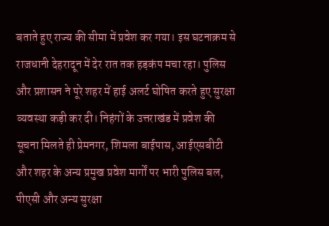बताते हुए राज्य की सीमा में प्रवेश कर गया। इस घटनाक्रम से राजधानी देहरादून में देर रात तक हड़कंप मचा रहा। पुलिस और प्रशासन ने पूरे शहर में हाई अलर्ट घोषित करते हुए सुरक्षा व्यवस्था कड़ी कर दी। निहंगों के उत्तराखंड में प्रवेश की सूचना मिलते ही प्रेमनगर, शिमला बाईपास, आईएसबीटी और शहर के अन्य प्रमुख प्रवेश मार्गों पर भारी पुलिस बल, पीएसी और अन्य सुरक्षा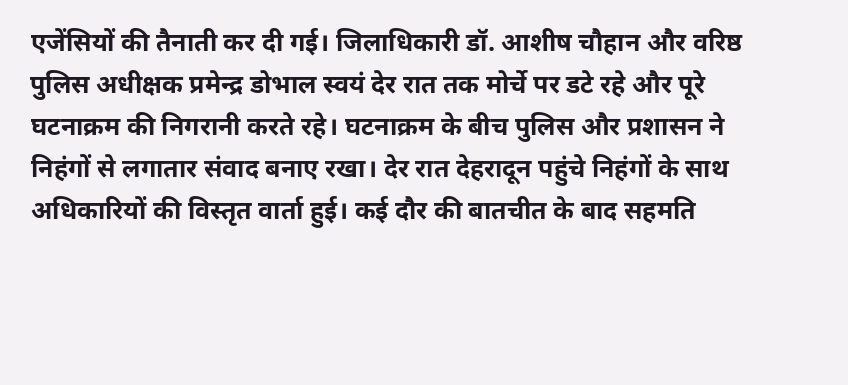एजेंसियों की तैनाती कर दी गई। जिलाधिकारी डॉ. आशीष चौहान और वरिष्ठ पुलिस अधीक्षक प्रमेन्द्र डोभाल स्वयं देर रात तक मोर्चे पर डटे रहे और पूरे घटनाक्रम की निगरानी करते रहे। घटनाक्रम के बीच पुलिस और प्रशासन ने निहंगों से लगातार संवाद बनाए रखा। देर रात देहरादून पहुंचे निहंगों के साथ अधिकारियों की विस्तृत वार्ता हुई। कई दौर की बातचीत के बाद सहमति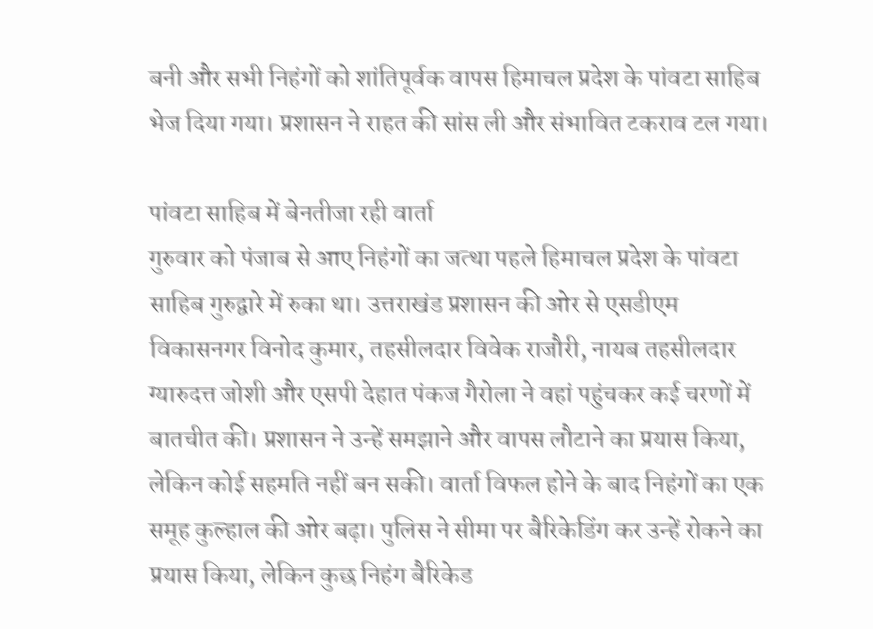बनी और सभी निहंगों को शांतिपूर्वक वापस हिमाचल प्रदेश के पांवटा साहिब भेज दिया गया। प्रशासन ने राहत की सांस ली और संभावित टकराव टल गया।

पांवटा साहिब में बेनतीजा रही वार्ता
गुरुवार को पंजाब से आए निहंगों का जत्था पहले हिमाचल प्रदेश के पांवटा साहिब गुरुद्वारे में रुका था। उत्तराखंड प्रशासन की ओर से एसडीएम विकासनगर विनोद कुमार, तहसीलदार विवेक राजौरी, नायब तहसीलदार ग्यारुदत्त जोशी और एसपी देहात पंकज गैरोला ने वहां पहुंचकर कई चरणों में बातचीत की। प्रशासन ने उन्हें समझाने और वापस लौटाने का प्रयास किया, लेकिन कोई सहमति नहीं बन सकी। वार्ता विफल होने के बाद निहंगों का एक समूह कुल्हाल की ओर बढ़ा। पुलिस ने सीमा पर बैरिकेडिंग कर उन्हें रोकने का प्रयास किया, लेकिन कुछ निहंग बैरिकेड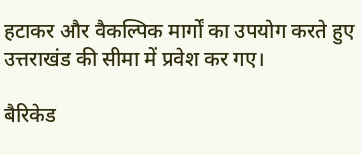हटाकर और वैकल्पिक मार्गों का उपयोग करते हुए उत्तराखंड की सीमा में प्रवेश कर गए।

बैरिकेड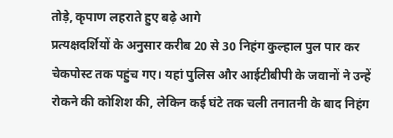तोड़े, कृपाण लहराते हुए बढ़े आगे
प्रत्यक्षदर्शियों के अनुसार करीब 20 से 30 निहंग कुल्हाल पुल पार कर चेकपोस्ट तक पहुंच गए। यहां पुलिस और आईटीबीपी के जवानों ने उन्हें रोकने की कोशिश की, लेकिन कई घंटे तक चली तनातनी के बाद निहंग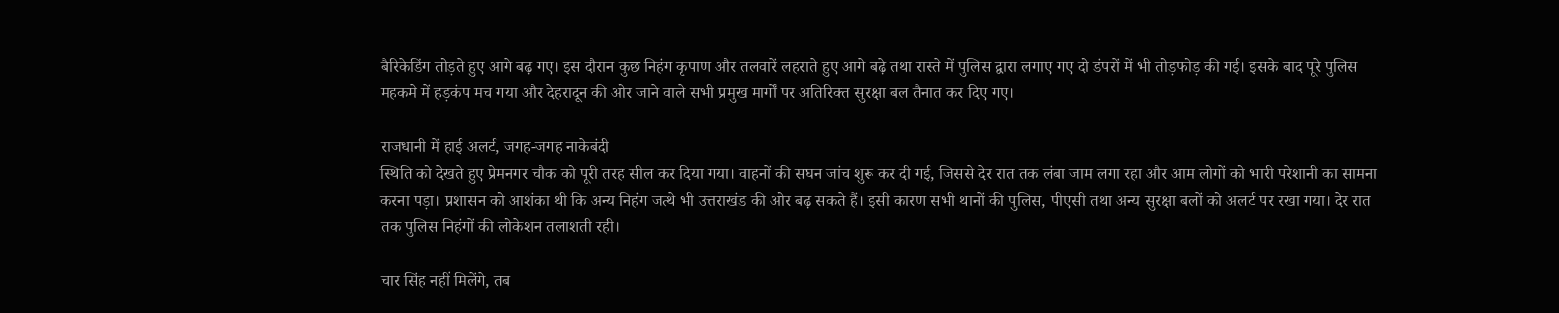बैरिकेडिंग तोड़ते हुए आगे बढ़ गए। इस दौरान कुछ निहंग कृपाण और तलवारें लहराते हुए आगे बढ़े तथा रास्ते में पुलिस द्वारा लगाए गए दो डंपरों में भी तोड़फोड़ की गई। इसके बाद पूरे पुलिस महकमे में हड़कंप मच गया और देहरादून की ओर जाने वाले सभी प्रमुख मार्गों पर अतिरिक्त सुरक्षा बल तैनात कर दिए गए।

राजधानी में हाई अलर्ट, जगह-जगह नाकेबंदी
स्थिति को देखते हुए प्रेमनगर चौक को पूरी तरह सील कर दिया गया। वाहनों की सघन जांच शुरू कर दी गई, जिससे देर रात तक लंबा जाम लगा रहा और आम लोगों को भारी परेशानी का सामना करना पड़ा। प्रशासन को आशंका थी कि अन्य निहंग जत्थे भी उत्तराखंड की ओर बढ़ सकते हैं। इसी कारण सभी थानों की पुलिस, पीएसी तथा अन्य सुरक्षा बलों को अलर्ट पर रखा गया। देर रात तक पुलिस निहंगों की लोकेशन तलाशती रही।

चार सिंह नहीं मिलेंगे, तब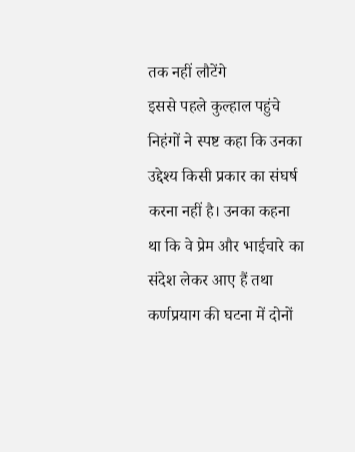तक नहीं लौटेंगे
इससे पहले कुल्हाल पहुंचे निहंगों ने स्पष्ट कहा कि उनका उद्देश्य किसी प्रकार का संघर्ष करना नहीं है। उनका कहना था कि वे प्रेम और भाईचारे का संदेश लेकर आए हैं तथा कर्णप्रयाग की घटना में दोनों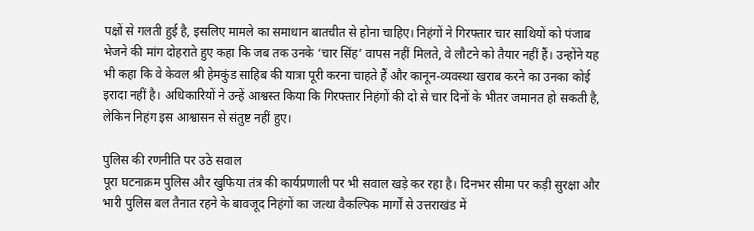पक्षों से गलती हुई है, इसलिए मामले का समाधान बातचीत से होना चाहिए। निहंगों ने गिरफ्तार चार साथियों को पंजाब भेजने की मांग दोहराते हुए कहा कि जब तक उनके ‘चार सिंह’ वापस नहीं मिलते, वे लौटने को तैयार नहीं हैं। उन्होंने यह भी कहा कि वे केवल श्री हेमकुंड साहिब की यात्रा पूरी करना चाहते हैं और कानून-व्यवस्था खराब करने का उनका कोई इरादा नहीं है। अधिकारियों ने उन्हें आश्वस्त किया कि गिरफ्तार निहंगों की दो से चार दिनों के भीतर जमानत हो सकती है, लेकिन निहंग इस आश्वासन से संतुष्ट नहीं हुए।

पुलिस की रणनीति पर उठे सवाल
पूरा घटनाक्रम पुलिस और खुफिया तंत्र की कार्यप्रणाली पर भी सवाल खड़े कर रहा है। दिनभर सीमा पर कड़ी सुरक्षा और भारी पुलिस बल तैनात रहने के बावजूद निहंगों का जत्था वैकल्पिक मार्गों से उत्तराखंड में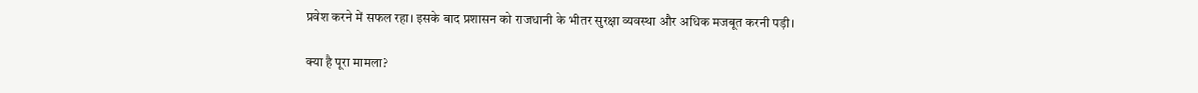प्रवेश करने में सफल रहा। इसके बाद प्रशासन को राजधानी के भीतर सुरक्षा व्यवस्था और अधिक मजबूत करनी पड़ी।

क्या है पूरा मामला?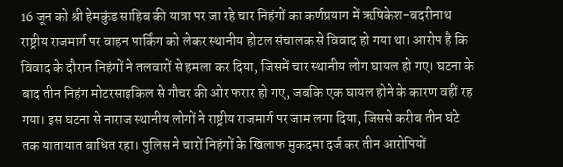16 जून को श्री हेमकुंड साहिब की यात्रा पर जा रहे चार निहंगों का कर्णप्रयाग में ऋषिकेश-बदरीनाथ राष्ट्रीय राजमार्ग पर वाहन पार्किंग को लेकर स्थानीय होटल संचालक से विवाद हो गया था। आरोप है कि विवाद के दौरान निहंगों ने तलवारों से हमला कर दिया, जिसमें चार स्थानीय लोग घायल हो गए। घटना के बाद तीन निहंग मोटरसाइकिल से गौचर की ओर फरार हो गए, जबकि एक घायल होने के कारण वहीं रह गया। इस घटना से नाराज स्थानीय लोगों ने राष्ट्रीय राजमार्ग पर जाम लगा दिया, जिससे करीब तीन घंटे तक यातायात बाधित रहा। पुलिस ने चारों निहंगों के खिलाफ मुकदमा दर्ज कर तीन आरोपियों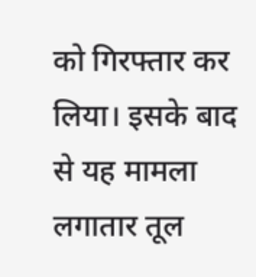को गिरफ्तार कर लिया। इसके बाद से यह मामला लगातार तूल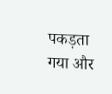पकड़ता गया और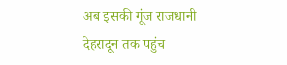अब इसकी गूंज राजधानी देहरादून तक पहुंच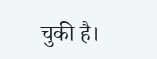चुकी है।